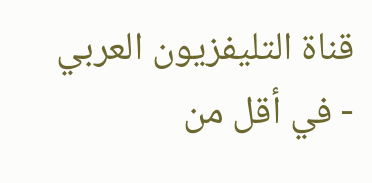قناة التليفزيون العربي - في أقل من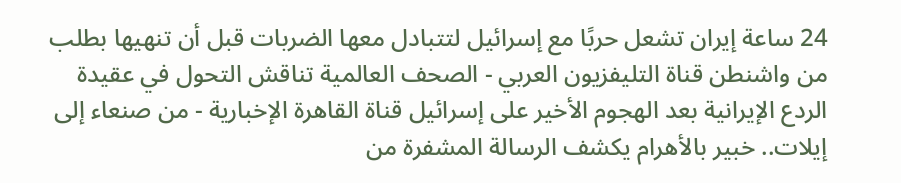24 ساعة إيران تشعل حربًا مع إسرائيل لتتبادل معها الضربات قبل أن تنهيها بطلب من واشنطن قناة التليفزيون العربي - الصحف العالمية تناقش التحول في عقيدة الردع الإيرانية بعد الهجوم الأخير على إسرائيل قناة القاهرة الإخبارية - من صنعاء إلى إيلات.. خبير بالأهرام يكشف الرسالة المشفرة من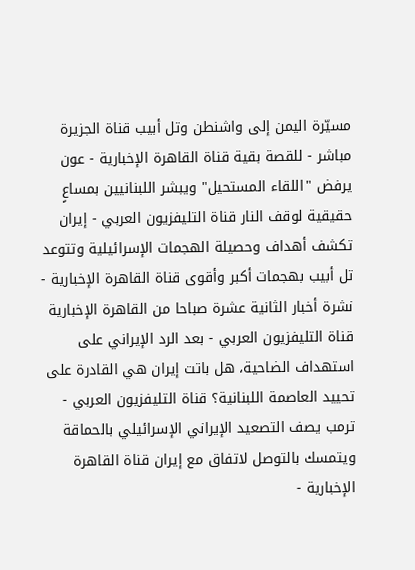مسيّرة اليمن إلى واشنطن وتل أبيب قناة الجزيرة مباشر - للقصة بقية قناة القاهرة الإخبارية - عون يرفض "اللقاء المستحيل" ويبشر اللبنانيين بمساعٍ حقيقية لوقف النار قناة التليفزيون العربي - إيران تكشف أهداف وحصيلة الهجمات الإسرائيلية وتتوعد تل أبيب بهجمات أكبر وأقوى قناة القاهرة الإخبارية - نشرة أخبار الثانية عشرة صباحا من القاهرة الإخبارية قناة التليفزيون العربي - بعد الرد الإيراني على استهداف الضاحية، هل باتت إيران هي القادرة على تحييد العاصمة اللبنانية؟ قناة التليفزيون العربي - ترمب يصف التصعيد الإيراني الإسرائيلي بالحماقة ويتمسك بالتوصل لاتفاق مع إيران قناة القاهرة الإخبارية -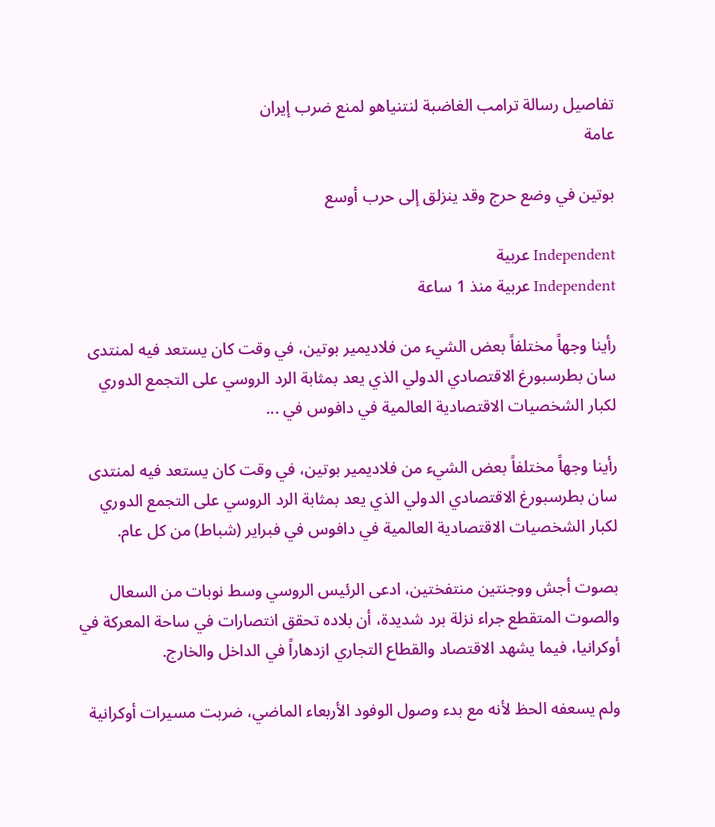تفاصيل رسالة ترامب الغاضبة لنتنياهو لمنع ضرب إيران
عامة

بوتين في وضع حرج وقد ينزلق إلى حرب أوسع

Independent عربية
Independent عربية منذ 1 ساعة

رأينا وجهاً مختلفاً بعض الشيء من فلاديمير بوتين، في وقت كان يستعد فيه لمنتدى سان بطرسبورغ الاقتصادي الدولي الذي يعد بمثابة الرد الروسي على التجمع الدوري لكبار الشخصيات الاقتصادية العالمية في دافوس في ...

رأينا وجهاً مختلفاً بعض الشيء من فلاديمير بوتين، في وقت كان يستعد فيه لمنتدى سان بطرسبورغ الاقتصادي الدولي الذي يعد بمثابة الرد الروسي على التجمع الدوري لكبار الشخصيات الاقتصادية العالمية في دافوس في فبراير (شباط) من كل عام.

بصوت أجش ووجنتين منتفختين، ادعى الرئيس الروسي وسط نوبات من السعال والصوت المتقطع جراء نزلة برد شديدة، أن بلاده تحقق انتصارات في ساحة المعركة في أوكرانيا، فيما يشهد الاقتصاد والقطاع التجاري ازدهاراً في الداخل والخارج.

ولم يسعفه الحظ لأنه مع بدء وصول الوفود الأربعاء الماضي، ضربت مسيرات أوكرانية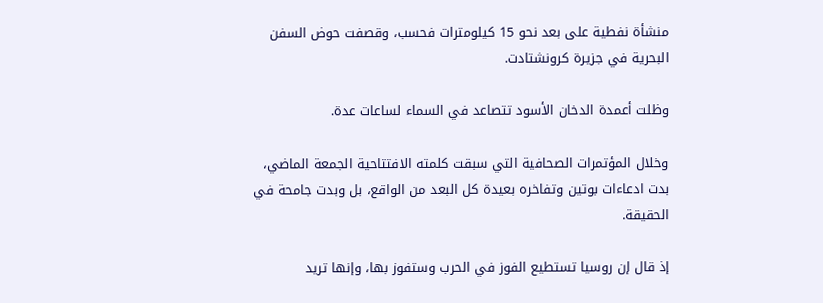منشأة نفطية على بعد نحو 15 كيلومترات فحسب، وقصفت حوض السفن البحرية في جزيرة كرونشتادت.

وظلت أعمدة الدخان الأسود تتصاعد في السماء لساعات عدة.

وخلال المؤتمرات الصحافية التي سبقت كلمته الافتتاحية الجمعة الماضي، بدت ادعاءات بوتين وتفاخره بعيدة كل البعد من الواقع، بل وبدت جامحة في الحقيقة.

إذ قال إن روسيا تستطيع الفوز في الحرب وستفوز بها، وإنها تريد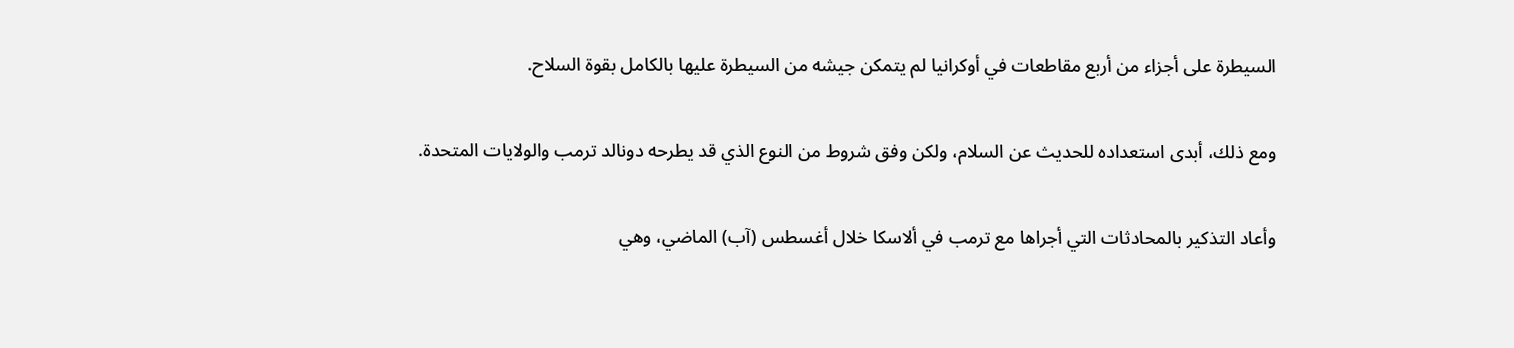السيطرة على أجزاء من أربع مقاطعات في أوكرانيا لم يتمكن جيشه من السيطرة عليها بالكامل بقوة السلاح.

ومع ذلك، أبدى استعداده للحديث عن السلام، ولكن وفق شروط من النوع الذي قد يطرحه دونالد ترمب والولايات المتحدة.

وأعاد التذكير بالمحادثات التي أجراها مع ترمب في ألاسكا خلال أغسطس (آب) الماضي، وهي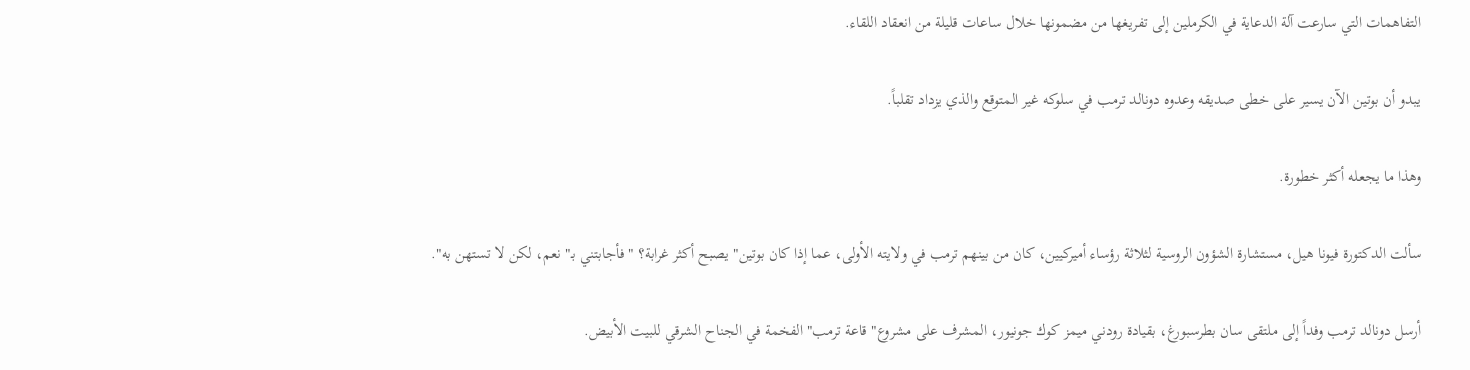التفاهمات التي سارعت آلة الدعاية في الكرملين إلى تفريغها من مضمونها خلال ساعات قليلة من انعقاد اللقاء.

يبدو أن بوتين الآن يسير على خطى صديقه وعدوه دونالد ترمب في سلوكه غير المتوقع والذي يزداد تقلباً.

وهذا ما يجعله أكثر خطورة.

سألت الدكتورة فيونا هيل، مستشارة الشؤون الروسية لثلاثة رؤساء أميركيين، كان من بينهم ترمب في ولايته الأولى، عما إذا كان بوتين" يصبح أكثر غرابة؟ " فأجابتني بـ" نعم، لكن لا تستهن به".

أرسل دونالد ترمب وفداً إلى ملتقى سان بطرسبورغ، بقيادة رودني ميمز كوك جونيور، المشرف على مشروع" قاعة ترمب" الفخمة في الجناح الشرقي للبيت الأبيض.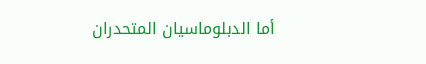أما الدبلوماسيان المتحدران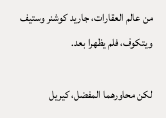من عالم العقارات، جاريد كوشنر وستيف ويتكوف، فلم يظهرا بعد.

لكن محاورهما المفضل، كيريل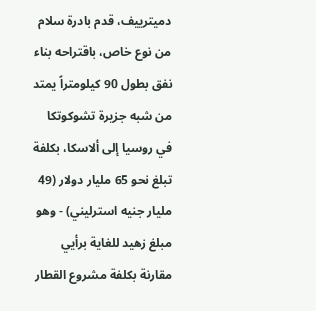دميترييف، قدم بادرة سلام من نوع خاص، باقتراحه بناء نفق بطول 90 كيلومتراً يمتد من شبه جزيرة تشوكوتكا في روسيا إلى ألاسكا، بكلفة تبلغ نحو 65 مليار دولار (49 مليار جنيه استرليني) - وهو مبلغ زهيد للغاية برأيي مقارنة بكلفة مشروع القطار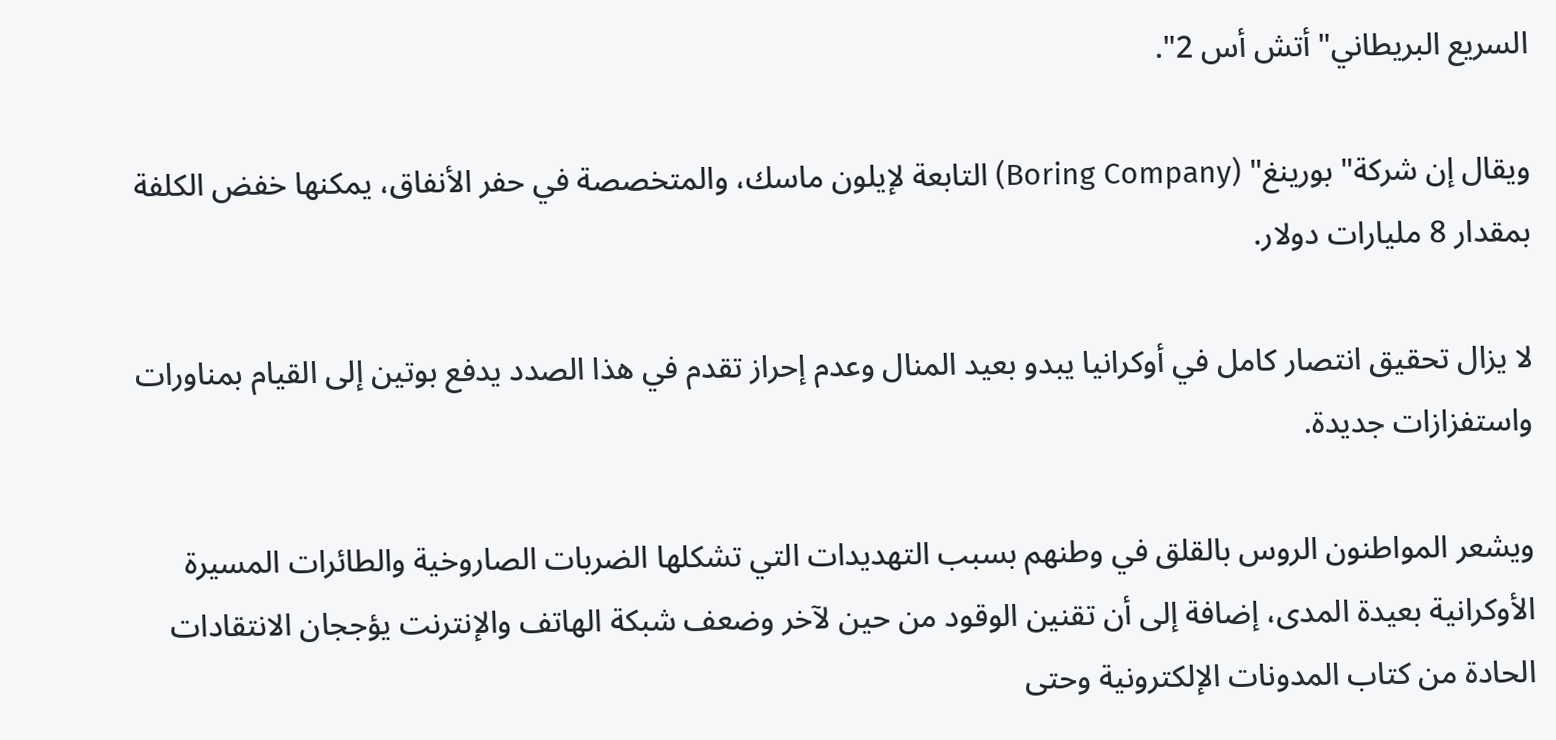السريع البريطاني" أتش أس 2".

ويقال إن شركة" بورينغ" (Boring Company) التابعة لإيلون ماسك، والمتخصصة في حفر الأنفاق، يمكنها خفض الكلفة بمقدار 8 مليارات دولار.

لا يزال تحقيق انتصار كامل في أوكرانيا يبدو بعيد المنال وعدم إحراز تقدم في هذا الصدد يدفع بوتين إلى القيام بمناورات واستفزازات جديدة.

ويشعر المواطنون الروس بالقلق في وطنهم بسبب التهديدات التي تشكلها الضربات الصاروخية والطائرات المسيرة الأوكرانية بعيدة المدى، إضافة إلى أن تقنين الوقود من حين لآخر وضعف شبكة الهاتف والإنترنت يؤججان الانتقادات الحادة من كتاب المدونات الإلكترونية وحتى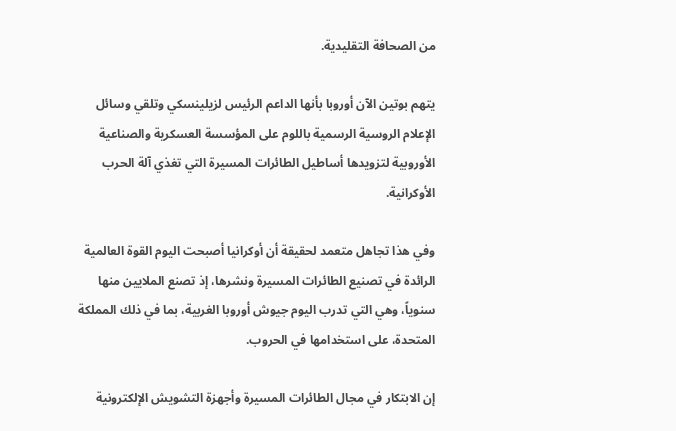من الصحافة التقليدية.

يتهم بوتين الآن أوروبا بأنها الداعم الرئيس لزيلينسكي وتلقي وسائل الإعلام الروسية الرسمية باللوم على المؤسسة العسكرية والصناعية الأوروبية لتزويدها أساطيل الطائرات المسيرة التي تغذي آلة الحرب الأوكرانية.

وفي هذا تجاهل متعمد لحقيقة أن أوكرانيا أصبحت اليوم القوة العالمية الرائدة في تصنيع الطائرات المسيرة ونشرها، إذ تصنع الملايين منها سنوياً، وهي التي تدرب اليوم جيوش أوروبا الغربية، بما في ذلك المملكة المتحدة، على استخدامها في الحروب.

إن الابتكار في مجال الطائرات المسيرة وأجهزة التشويش الإلكترونية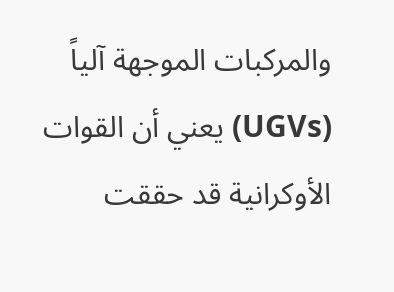والمركبات الموجهة آلياً (UGVs) يعني أن القوات الأوكرانية قد حققت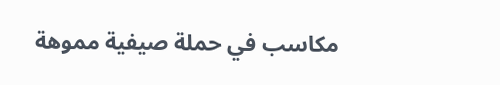مكاسب في حملة صيفية مموهة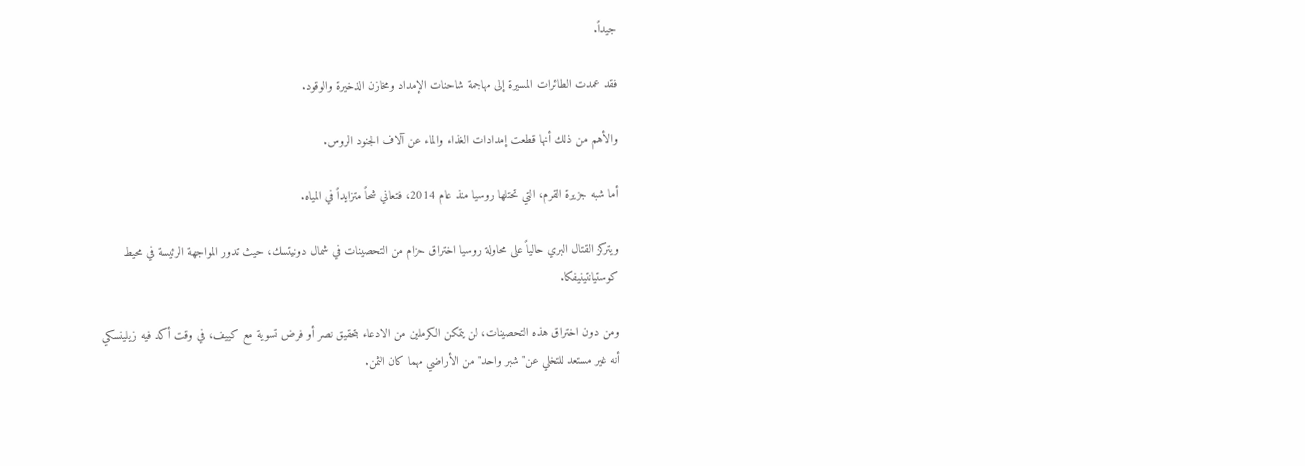جيداً.

فقد عمدت الطائرات المسيرة إلى مهاجمة شاحنات الإمداد ومخازن الذخيرة والوقود.

والأهم من ذلك أنها قطعت إمدادات الغذاء والماء عن آلاف الجنود الروس.

أما شبه جزيرة القرم، التي تحتلها روسيا منذ عام 2014، فتعاني شحاً متزايداً في المياه.

ويتركز القتال البري حالياً على محاولة روسيا اختراق حزام من التحصينات في شمال دونيتسك، حيث تدور المواجهة الرئيسة في محيط كوستيانتينيفكا.

ومن دون اختراق هذه التحصينات، لن يتمكن الكرملين من الادعاء بتحقيق نصر أو فرض تسوية مع كييف، في وقت أكد فيه زيلينسكي أنه غير مستعد للتخلي عن" شبر واحد" من الأراضي مهما كان الثمن.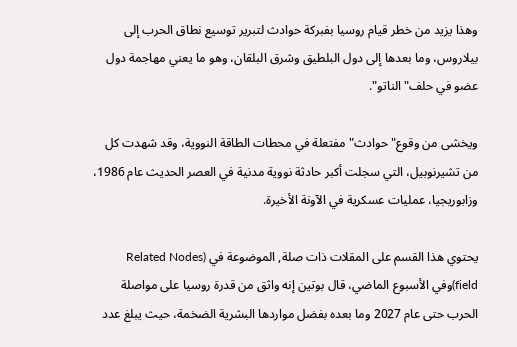وهذا يزيد من خطر قيام روسيا بفبركة حوادث لتبرير توسيع نطاق الحرب إلى بيلاروس، وما بعدها إلى دول البلطيق وشرق البلقان، وهو ما يعني مهاجمة دول عضو في حلف" الناتو".

ويخشى من وقوع" حوادث" مفتعلة في محطات الطاقة النووية، وقد شهدت كل من تشيرنوبيل، التي سجلت أكبر حادثة نووية مدنية في العصر الحديث عام 1986، وزابوريجيا، عمليات عسكرية في الآونة الأخيرة.

يحتوي هذا القسم على المقلات ذات صلة, الموضوعة في (Related Nodes field)وفي الأسبوع الماضي، قال بوتين إنه واثق من قدرة روسيا على مواصلة الحرب حتى عام 2027 وما بعده بفضل مواردها البشرية الضخمة، حيث يبلغ عدد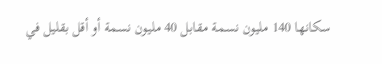سكانها 140 مليون نسمة مقابل 40 مليون نسمة أو أقل بقليل في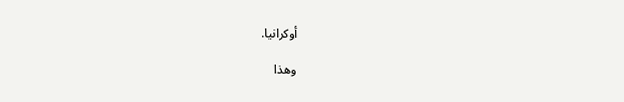أوكرانيا.

وهذا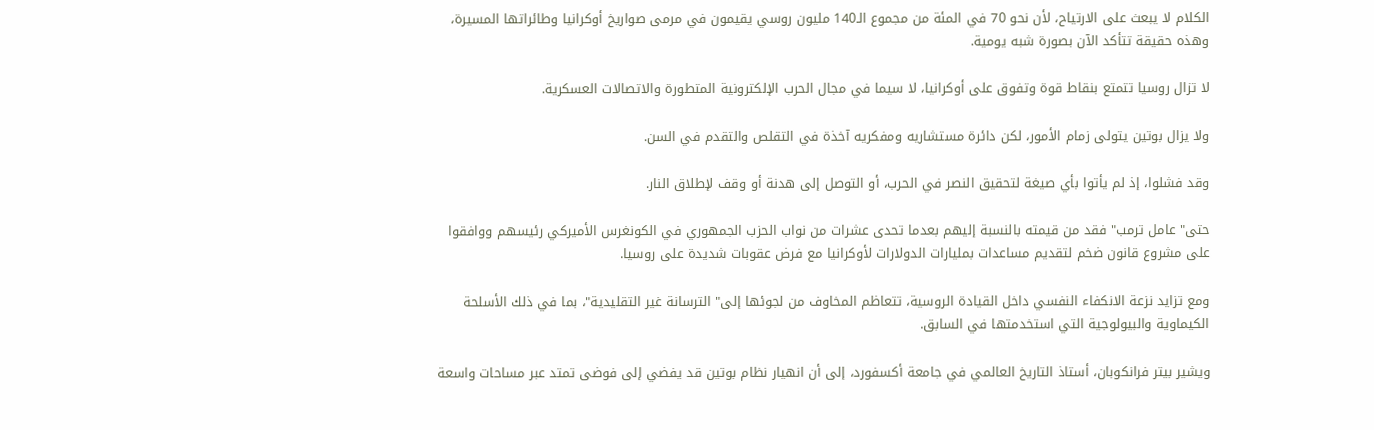الكلام لا يبعث على الارتياح، لأن نحو 70 في المئة من مجموع الـ140 مليون روسي يقيمون في مرمى صواريخ أوكرانيا وطائراتها المسيرة، وهذه حقيقة تتأكد الآن بصورة شبه يومية.

لا تزال روسيا تتمتع بنقاط قوة وتفوق على أوكرانيا، لا سيما في مجال الحرب الإلكترونية المتطورة والاتصالات العسكرية.

ولا يزال بوتين يتولى زمام الأمور، لكن دائرة مستشاريه ومفكريه آخذة في التقلص والتقدم في السن.

وقد فشلوا، إذ لم يأتوا بأي صيغة لتحقيق النصر في الحرب، أو التوصل إلى هدنة أو وقف لإطلاق النار.

حتى" عامل ترمب" فقد من قيمته بالنسبة إليهم بعدما تحدى عشرات من نواب الحزب الجمهوري في الكونغرس الأميركي رئيسهم ووافقوا على مشروع قانون ضخم لتقديم مساعدات بمليارات الدولارات لأوكرانيا مع فرض عقوبات شديدة على روسيا.

ومع تزايد نزعة الانكفاء النفسي داخل القيادة الروسية، تتعاظم المخاوف من لجوئها إلى" الترسانة غير التقليدية"، بما في ذلك الأسلحة الكيماوية والبيولوجية التي استخدمتها في السابق.

ويشير بيتر فرانكوبان، أستاذ التاريخ العالمي في جامعة أكسفورد، إلى أن انهيار نظام بوتين قد يفضي إلى فوضى تمتد عبر مساحات واسعة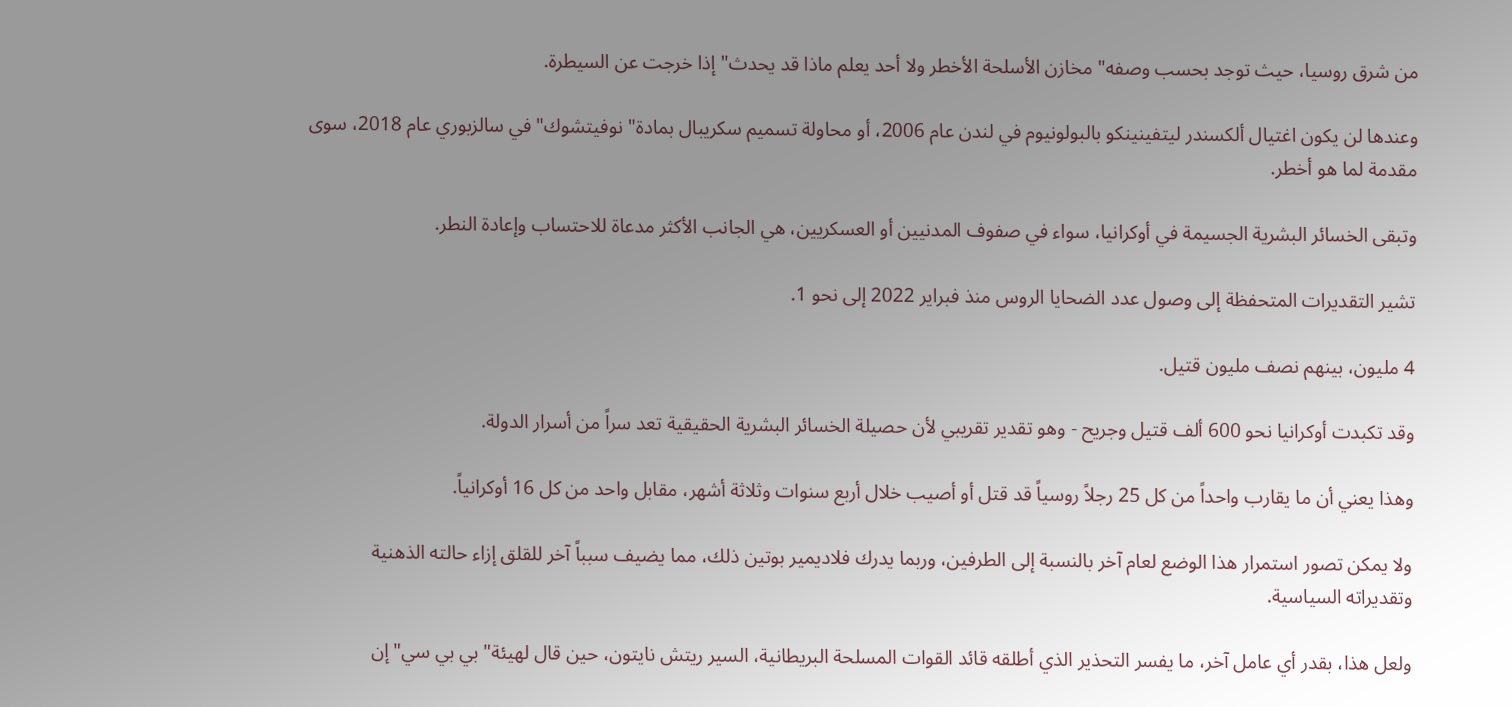من شرق روسيا، حيث توجد بحسب وصفه" مخازن الأسلحة الأخطر ولا أحد يعلم ماذا قد يحدث" إذا خرجت عن السيطرة.

وعندها لن يكون اغتيال ألكسندر ليتفينينكو بالبولونيوم في لندن عام 2006، أو محاولة تسميم سكريبال بمادة" نوفيتشوك" في سالزبوري عام 2018، سوى مقدمة لما هو أخطر.

وتبقى الخسائر البشرية الجسيمة في أوكرانيا، سواء في صفوف المدنيين أو العسكريين، هي الجانب الأكثر مدعاة للاحتساب وإعادة النطر.

تشير التقديرات المتحفظة إلى وصول عدد الضحايا الروس منذ فبراير 2022 إلى نحو 1.

4 مليون، بينهم نصف مليون قتيل.

وقد تكبدت أوكرانيا نحو 600 ألف قتيل وجريح - وهو تقدير تقريبي لأن حصيلة الخسائر البشرية الحقيقية تعد سراً من أسرار الدولة.

وهذا يعني أن ما يقارب واحداً من كل 25 رجلاً روسياً قد قتل أو أصيب خلال أربع سنوات وثلاثة أشهر، مقابل واحد من كل 16 أوكرانياً.

ولا يمكن تصور استمرار هذا الوضع لعام آخر بالنسبة إلى الطرفين، وربما يدرك فلاديمير بوتين ذلك، مما يضيف سبباً آخر للقلق إزاء حالته الذهنية وتقديراته السياسية.

ولعل هذا، بقدر أي عامل آخر، ما يفسر التحذير الذي أطلقه قائد القوات المسلحة البريطانية، السير ريتش نايتون، حين قال لهيئة" بي بي سي" إن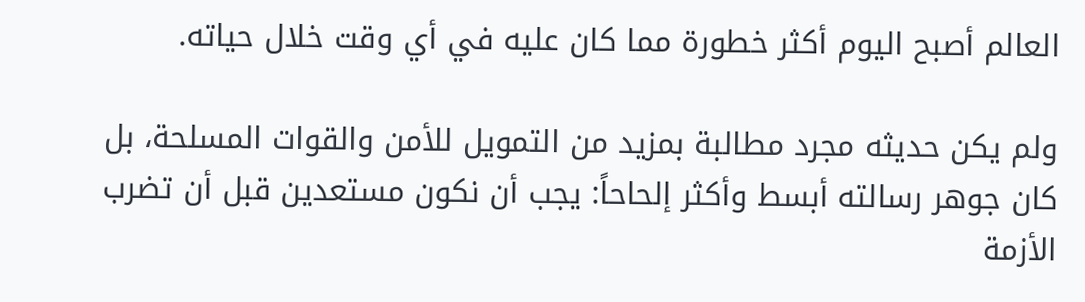العالم أصبح اليوم أكثر خطورة مما كان عليه في أي وقت خلال حياته.

ولم يكن حديثه مجرد مطالبة بمزيد من التمويل للأمن والقوات المسلحة، بل كان جوهر رسالته أبسط وأكثر إلحاحاً: يجب أن نكون مستعدين قبل أن تضرب الأزمة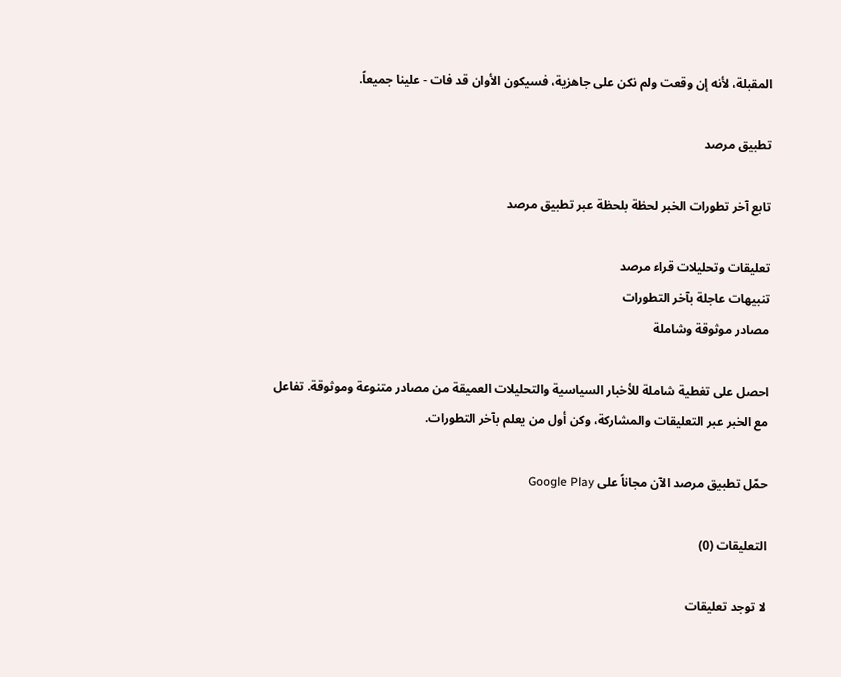المقبلة، لأنه إن وقعت ولم نكن على جاهزية، فسيكون الأوان قد فات - علينا جميعاً.

تطبيق مرصد

تابع آخر تطورات الخبر لحظة بلحظة عبر تطبيق مرصد

تعليقات وتحليلات قراء مرصد
تنبيهات عاجلة بآخر التطورات
مصادر موثوقة وشاملة

احصل على تغطية شاملة للأخبار السياسية والتحليلات العميقة من مصادر متنوعة وموثوقة. تفاعل مع الخبر عبر التعليقات والمشاركة، وكن أول من يعلم بآخر التطورات.

حمّل تطبيق مرصد الآن مجاناً على Google Play

التعليقات (0)

لا توجد تعليقات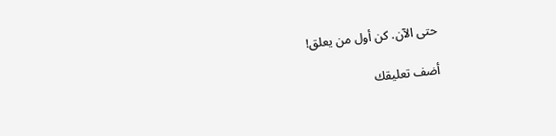حتى الآن. كن أول من يعلق!

أضف تعليقك